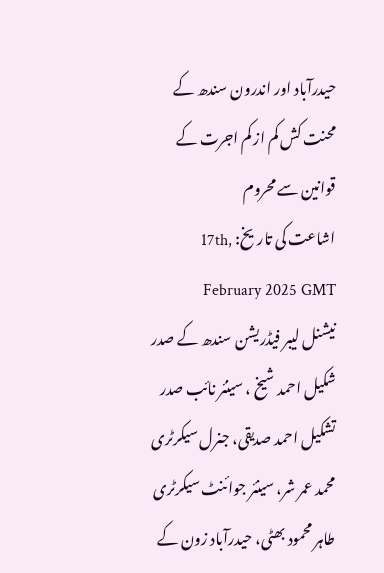حیدرآباد اور اندرون سندھ کے محنت کش کم از کم اجرت کے قوانین سے محروم
اشاعت کی تاریخ: 17th, February 2025 GMT
نیشنل لیبر فیڈریشن سندھ کے صدر شکیل احمد شیخ ، سینئر نائب صدر تشکیل احمد صدیقی، جنرل سیکرٹری محمد عمر شر، سینئر جوائنٹ سیکرٹری طاہر محمود بھٹی، حیدرآباد زون کے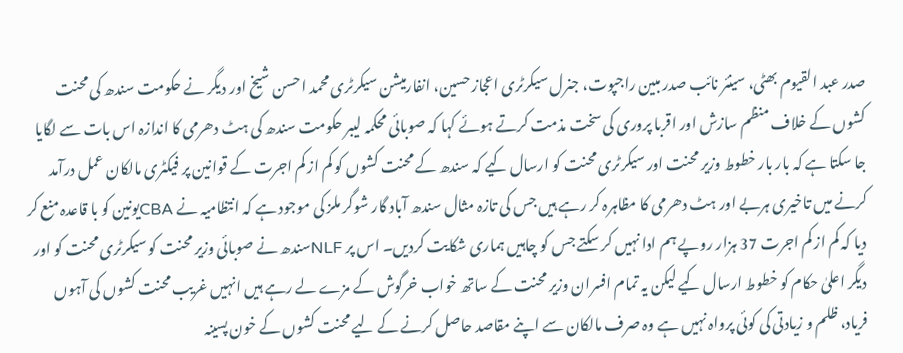صدر عبد القیوم بھٹی، سینئر نائب صدر مبین راجپوت، جنرل سیکرٹری اعجاز حسین، انفارمیشن سیکرٹری محمد احسن شیخ اور دیگر نے حکومت سندھ کی محنت کشوں کے خلاف منظم سازش اور اقربا پروری کی سخت مذمت کرتے ہوئے کہا کہ صوبائی محکمہ لیبر حکومت سندھ کی ہٹ دھرمی کا اندازہ اس بات سے لگایا جا سکتا ہے کہ بار بار خطوط وزیر محنت اور سیکرٹری محنت کو ارسال کیے کہ سندھ کے محنت کشوں کو کم از کم اجرت کے قوانین پر فیکٹری مالکان عمل درآمد کرنے میں تاخیری ہربے اور ہٹ دھرمی کا مظاہرہ کر رہے ہیں جس کی تازہ مثال سندھ آباد گار شوگر ملز کی موجود ہے کہ انتظامیہ نے CBAیونین کو با قاعدہ منع کر دیا کہ کم از کم اجرت 37 ہزار روپے ہم ادا نہیں کر سکتے جس کو چاہیں ہماری شکایت کردیں۔ اس پر NLFسندھ نے صوبائی وزیر محنت کو سیکرٹری محنت کو اور دیگر اعلیٰ حکام کو خطوط ارسال کیے لیکن یہ تمام افسران وزیر محنت کے ساتھ خواب خرگوش کے مزے لے رہے ہیں انہیں غریب محنت کشوں کی آہوں فریاد، ظلم و زیادتی کی کوئی پرواہ نہیں ہے وہ صرف مالکان سے اپنے مقاصد حاصل کرنے کے لیے محنت کشوں کے خون پسینہ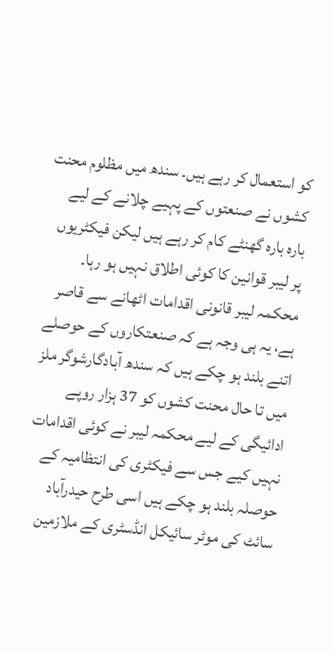کو استعمال کر رہے ہیں۔ سندھ میں مظلوم محنت کشوں نے صنعتوں کے پہیے چلانے کے لیے بارہ بارہ گھنٹے کام کر رہے ہیں لیکن فیکٹریوں پر لیبر قوانین کا کوئی اطلاق نہیں ہو رہا۔ محکمہ لیبر قانونی اقدامات اٹھانے سے قاصر ہے، یہ ہی وجہ ہے کہ صنعتکاروں کے حوصلے اتنے بلند ہو چکے ہیں کہ سندھ آبادگارشوگر ملز میں تا حال محنت کشوں کو 37 ہزار روپے ادائیگی کے لیے محکمہ لیبر نے کوئی اقدامات نہیں کیے جس سے فیکٹری کی انتظامیہ کے حوصلہ بلند ہو چکے ہیں اسی طرح حیدرآباد سائٹ کی موٹر سائیکل انڈسٹری کے ملازمین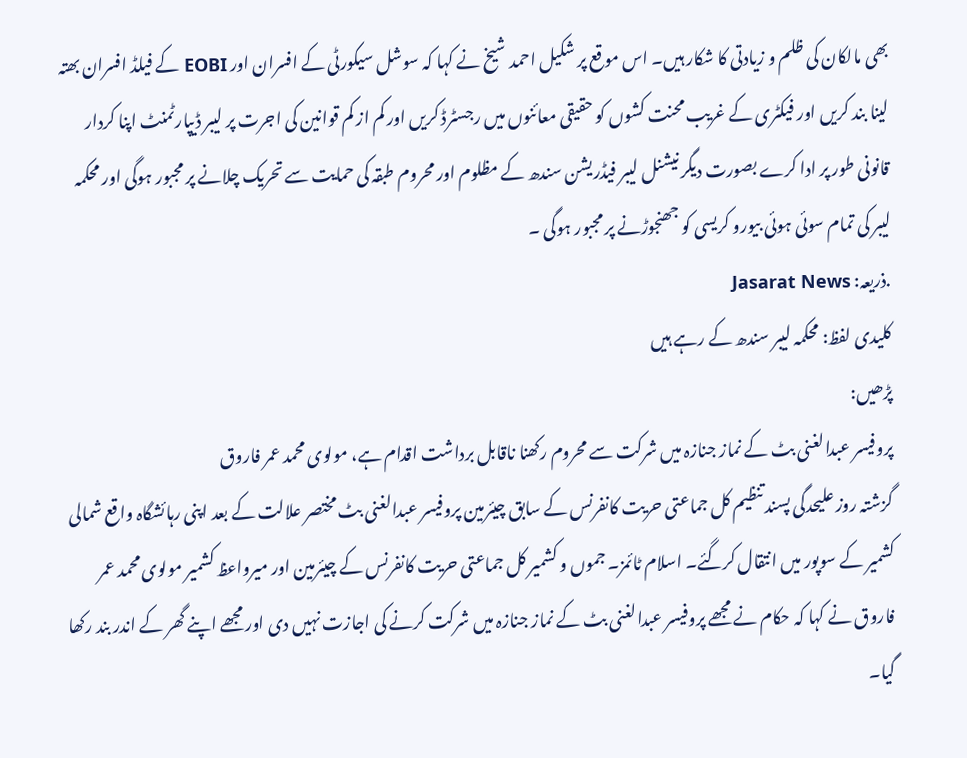بھی مالکان کی ظلم و زیادتی کا شکار ہیں۔ اس موقع پر شکیل احمد شیخ نے کہا کہ سوشل سیکورٹی کے افسران اور EOBI کے فیلڈ افسران بھتہ لینا بند کریں اور فیکٹری کے غریب محنت کشوں کو حقیقی معائنوں میں رجسٹرڈ کریں اور کم از کم قوانین کی اجرت پر لیبر ڈیپارٹمنٹ اپنا کردار قانونی طور پر ادا کرے بصورت دیگر نیشنل لیبر فیڈریشن سندھ کے مظلوم اور محروم طبقہ کی حمایت سے تحریک چلانے پر مجبور ہوگی اور محکمہ لیبر کی تمام سوئی ہوئی بیورو کریسی کو جھنجوڑنے پر مجبور ہوگی ۔
.ذریعہ: Jasarat News
کلیدی لفظ: محکمہ لیبر سندھ کے رہے ہیں
پڑھیں:
پروفیسر عبدالغنی بٹ کے نماز جنازہ میں شرکت سے محروم رکھنا ناقابل برداشت اقدام ہے، مولوی محمد عمر فاروق
گزشتہ روز علیحدگی پسند تنظیم کل جماعتی حریت کانفرنس کے سابق چیئرمین پروفیسر عبدالغنی بٹ مختصر علالت کے بعد اپنی رہائشگاہ واقع شمالی کشمیر کے سوپور میں انتقال کرگئے۔ اسلام ٹائمز۔ جموں و کشمیر کل جماعتی حریت کانفرنس کے چیئرمین اور میرواعظ کشمیر مولوی محمد عمر فاروق نے کہا کہ حکام نے مجھے پروفیسر عبدالغنی بٹ کے نماز جنازہ میں شرکت کرنے کی اجازت نہیں دی اور مجھے اپنے گھر کے اندر بند رکھا گیا۔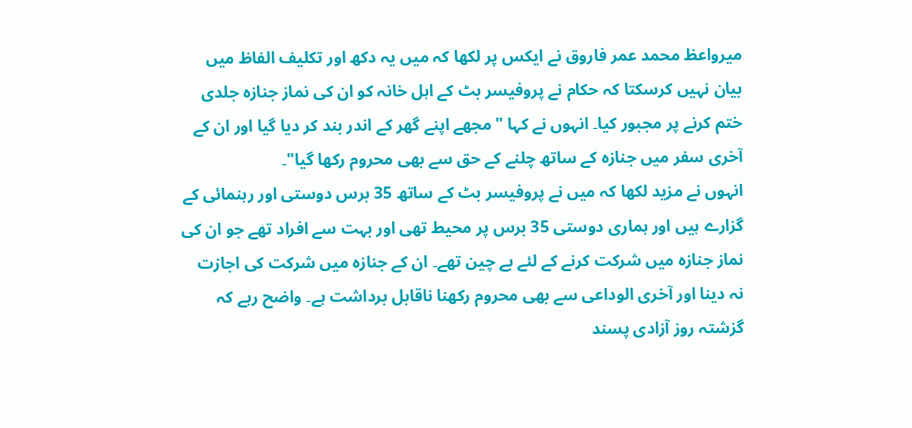میرواعظ محمد عمر فاروق نے ایکس پر لکھا کہ میں یہ دکھ اور تکلیف الفاظ میں بیان نہیں کرسکتا کہ حکام نے پروفیسر بٹ کے اہل خانہ کو ان کی نماز جنازہ جلدی ختم کرنے پر مجبور کیا۔ انہوں نے کہا "مجھے اپنے گھر کے اندر بند کر دیا گیا اور ان کے آخری سفر میں جنازہ کے ساتھ چلنے کے حق سے بھی محروم رکھا گیا"۔
انہوں نے مزید لکھا کہ میں نے پروفیسر بٹ کے ساتھ 35 برس دوستی اور رہنمائی کے گزارے ہیں اور ہماری دوستی 35 برس پر محیط تھی اور بہت سے افراد تھے جو ان کی نماز جنازہ میں شرکت کرنے کے لئے بے چین تھے۔ ان کے جنازہ میں شرکت کی اجازت نہ دینا اور آخری الوداعی سے بھی محروم رکھنا ناقابل برداشت ہے۔ واضح رہے کہ گزشتہ روز آزادی پسند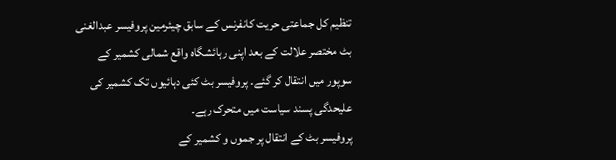تنظیم کل جماعتی حریت کانفرنس کے سابق چیئرمین پروفیسر عبدالغنی بٹ مختصر علالت کے بعد اپنی رہائشگاہ واقع شمالی کشمیر کے سوپور میں انتقال کر گئے۔ پروفیسر بٹ کئی دہائیوں تک کشمیر کی علیحدگی پسند سیاست میں متحرک رہے۔
پروفیسر بٹ کے انتقال پر جموں و کشمیر کے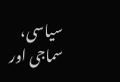سیاسی، سماجی اور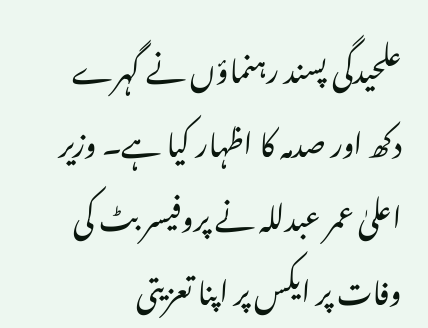علحیدگی پسند رہنماؤں نے گہرے دکھ اور صدمہ کا اظہار کیا ہے۔ وزیر اعلیٰ عمر عبدللہ نے پروفیسر بٹ کی وفات پر ایکس پر اپنا تعزیتی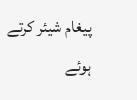پیغام شیئر کرتے ہوئے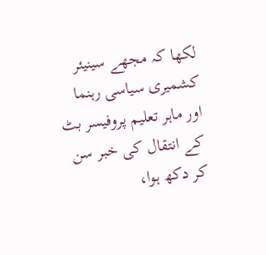لکھا کہ مجھے سینیئر کشمیری سیاسی رہنما اور ماہر تعلیم پروفیسر بٹ کے انتقال کی خبر سن کر دکھ ہوا،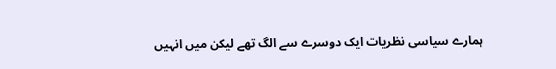ہمارے سیاسی نظریات ایک دوسرے سے الگ تھے لیکن میں انہیں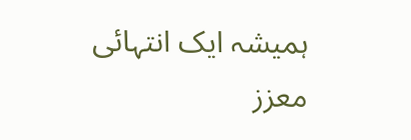ہمیشہ ایک انتہائی معزز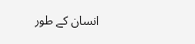انسان کے طور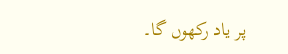پر یاد رکھوں گا۔